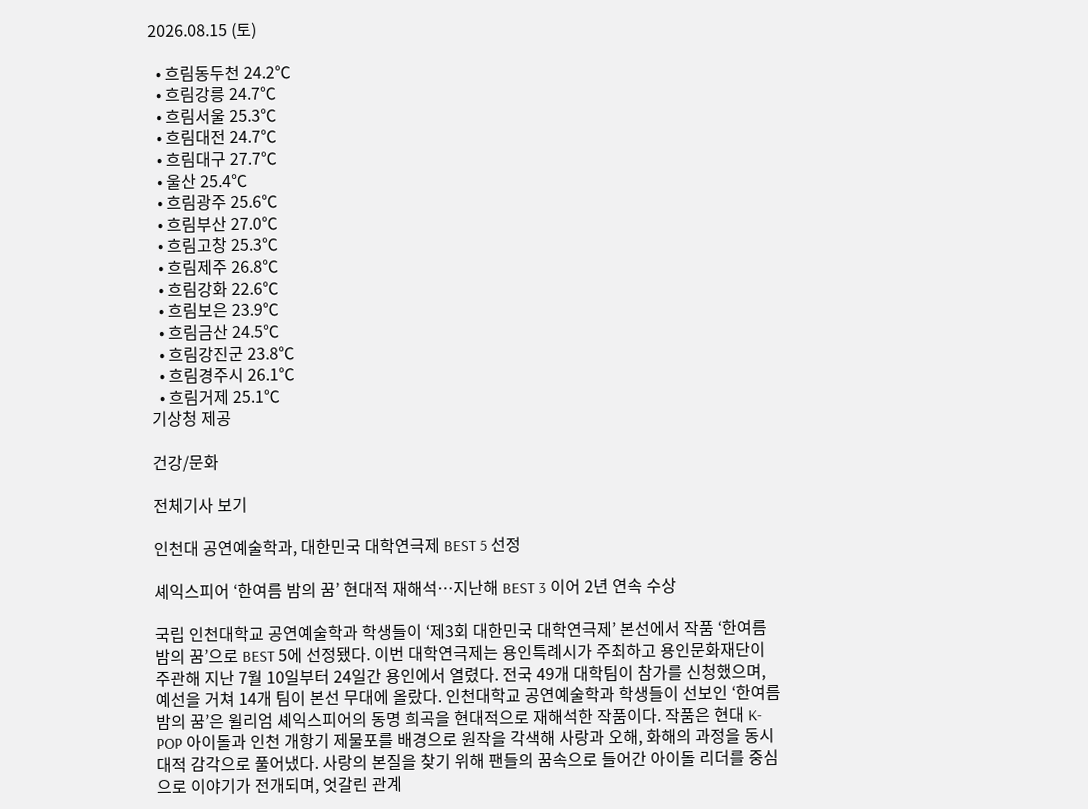2026.08.15 (토)

  • 흐림동두천 24.2℃
  • 흐림강릉 24.7℃
  • 흐림서울 25.3℃
  • 흐림대전 24.7℃
  • 흐림대구 27.7℃
  • 울산 25.4℃
  • 흐림광주 25.6℃
  • 흐림부산 27.0℃
  • 흐림고창 25.3℃
  • 흐림제주 26.8℃
  • 흐림강화 22.6℃
  • 흐림보은 23.9℃
  • 흐림금산 24.5℃
  • 흐림강진군 23.8℃
  • 흐림경주시 26.1℃
  • 흐림거제 25.1℃
기상청 제공

건강/문화

전체기사 보기

인천대 공연예술학과, 대한민국 대학연극제 BEST 5 선정

셰익스피어 ‘한여름 밤의 꿈’ 현대적 재해석…지난해 BEST 3 이어 2년 연속 수상

국립 인천대학교 공연예술학과 학생들이 ‘제3회 대한민국 대학연극제’ 본선에서 작품 ‘한여름 밤의 꿈’으로 BEST 5에 선정됐다. 이번 대학연극제는 용인특례시가 주최하고 용인문화재단이 주관해 지난 7월 10일부터 24일간 용인에서 열렸다. 전국 49개 대학팀이 참가를 신청했으며, 예선을 거쳐 14개 팀이 본선 무대에 올랐다. 인천대학교 공연예술학과 학생들이 선보인 ‘한여름 밤의 꿈’은 윌리엄 셰익스피어의 동명 희곡을 현대적으로 재해석한 작품이다. 작품은 현대 K-POP 아이돌과 인천 개항기 제물포를 배경으로 원작을 각색해 사랑과 오해, 화해의 과정을 동시대적 감각으로 풀어냈다. 사랑의 본질을 찾기 위해 팬들의 꿈속으로 들어간 아이돌 리더를 중심으로 이야기가 전개되며, 엇갈린 관계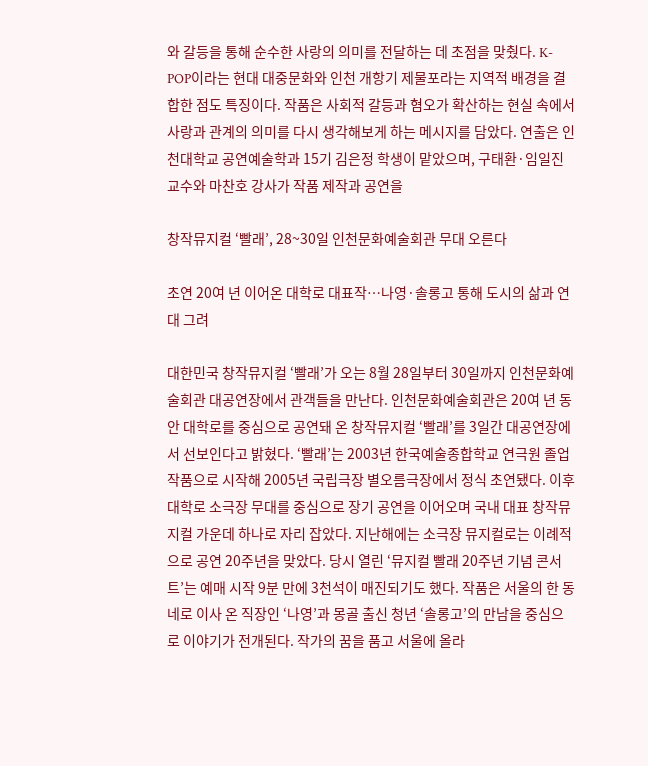와 갈등을 통해 순수한 사랑의 의미를 전달하는 데 초점을 맞췄다. K-POP이라는 현대 대중문화와 인천 개항기 제물포라는 지역적 배경을 결합한 점도 특징이다. 작품은 사회적 갈등과 혐오가 확산하는 현실 속에서 사랑과 관계의 의미를 다시 생각해보게 하는 메시지를 담았다. 연출은 인천대학교 공연예술학과 15기 김은정 학생이 맡았으며, 구태환·임일진 교수와 마찬호 강사가 작품 제작과 공연을

창작뮤지컬 ‘빨래’, 28~30일 인천문화예술회관 무대 오른다

초연 20여 년 이어온 대학로 대표작…나영·솔롱고 통해 도시의 삶과 연대 그려

대한민국 창작뮤지컬 ‘빨래’가 오는 8월 28일부터 30일까지 인천문화예술회관 대공연장에서 관객들을 만난다. 인천문화예술회관은 20여 년 동안 대학로를 중심으로 공연돼 온 창작뮤지컬 ‘빨래’를 3일간 대공연장에서 선보인다고 밝혔다. ‘빨래’는 2003년 한국예술종합학교 연극원 졸업작품으로 시작해 2005년 국립극장 별오름극장에서 정식 초연됐다. 이후 대학로 소극장 무대를 중심으로 장기 공연을 이어오며 국내 대표 창작뮤지컬 가운데 하나로 자리 잡았다. 지난해에는 소극장 뮤지컬로는 이례적으로 공연 20주년을 맞았다. 당시 열린 ‘뮤지컬 빨래 20주년 기념 콘서트’는 예매 시작 9분 만에 3천석이 매진되기도 했다. 작품은 서울의 한 동네로 이사 온 직장인 ‘나영’과 몽골 출신 청년 ‘솔롱고’의 만남을 중심으로 이야기가 전개된다. 작가의 꿈을 품고 서울에 올라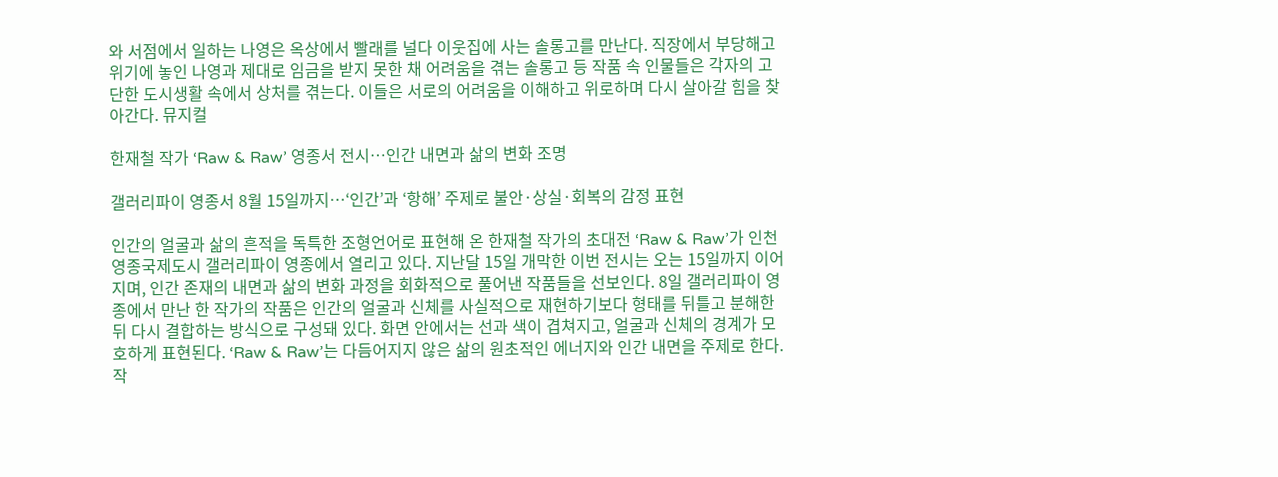와 서점에서 일하는 나영은 옥상에서 빨래를 널다 이웃집에 사는 솔롱고를 만난다. 직장에서 부당해고 위기에 놓인 나영과 제대로 임금을 받지 못한 채 어려움을 겪는 솔롱고 등 작품 속 인물들은 각자의 고단한 도시생활 속에서 상처를 겪는다. 이들은 서로의 어려움을 이해하고 위로하며 다시 살아갈 힘을 찾아간다. 뮤지컬

한재철 작가 ‘Raw & Raw’ 영종서 전시…인간 내면과 삶의 변화 조명

갤러리파이 영종서 8월 15일까지…‘인간’과 ‘항해’ 주제로 불안·상실·회복의 감정 표현

인간의 얼굴과 삶의 흔적을 독특한 조형언어로 표현해 온 한재철 작가의 초대전 ‘Raw & Raw’가 인천 영종국제도시 갤러리파이 영종에서 열리고 있다. 지난달 15일 개막한 이번 전시는 오는 15일까지 이어지며, 인간 존재의 내면과 삶의 변화 과정을 회화적으로 풀어낸 작품들을 선보인다. 8일 갤러리파이 영종에서 만난 한 작가의 작품은 인간의 얼굴과 신체를 사실적으로 재현하기보다 형태를 뒤틀고 분해한 뒤 다시 결합하는 방식으로 구성돼 있다. 화면 안에서는 선과 색이 겹쳐지고, 얼굴과 신체의 경계가 모호하게 표현된다. ‘Raw & Raw’는 다듬어지지 않은 삶의 원초적인 에너지와 인간 내면을 주제로 한다. 작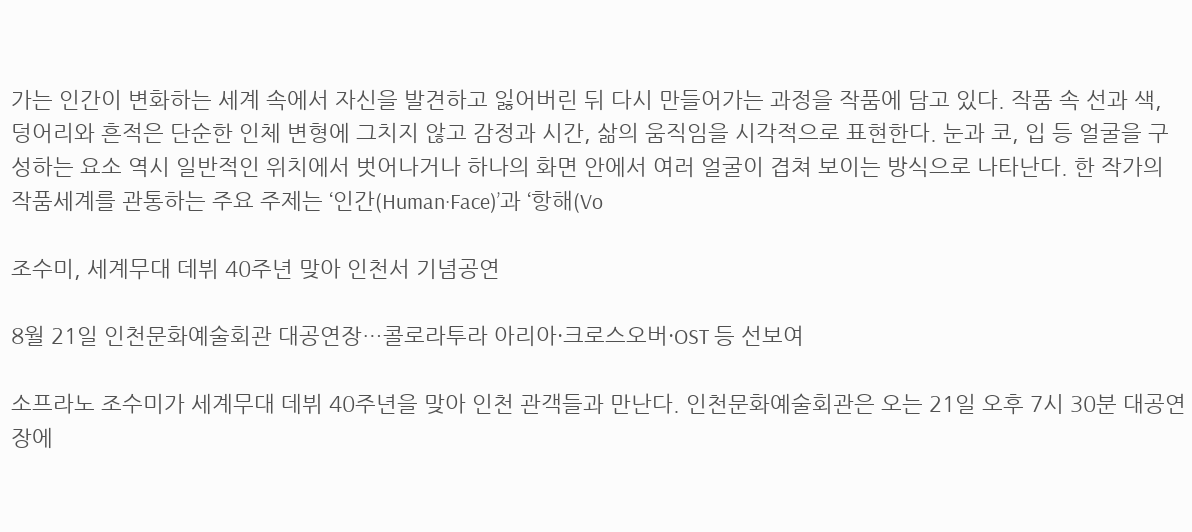가는 인간이 변화하는 세계 속에서 자신을 발견하고 잃어버린 뒤 다시 만들어가는 과정을 작품에 담고 있다. 작품 속 선과 색, 덩어리와 흔적은 단순한 인체 변형에 그치지 않고 감정과 시간, 삶의 움직임을 시각적으로 표현한다. 눈과 코, 입 등 얼굴을 구성하는 요소 역시 일반적인 위치에서 벗어나거나 하나의 화면 안에서 여러 얼굴이 겹쳐 보이는 방식으로 나타난다. 한 작가의 작품세계를 관통하는 주요 주제는 ‘인간(Human·Face)’과 ‘항해(Vo

조수미, 세계무대 데뷔 40주년 맞아 인천서 기념공연

8월 21일 인천문화예술회관 대공연장…콜로라투라 아리아·크로스오버·OST 등 선보여

소프라노 조수미가 세계무대 데뷔 40주년을 맞아 인천 관객들과 만난다. 인천문화예술회관은 오는 21일 오후 7시 30분 대공연장에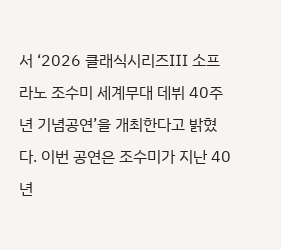서 ‘2026 클래식시리즈Ⅲ 소프라노 조수미 세계무대 데뷔 40주년 기념공연’을 개최한다고 밝혔다. 이번 공연은 조수미가 지난 40년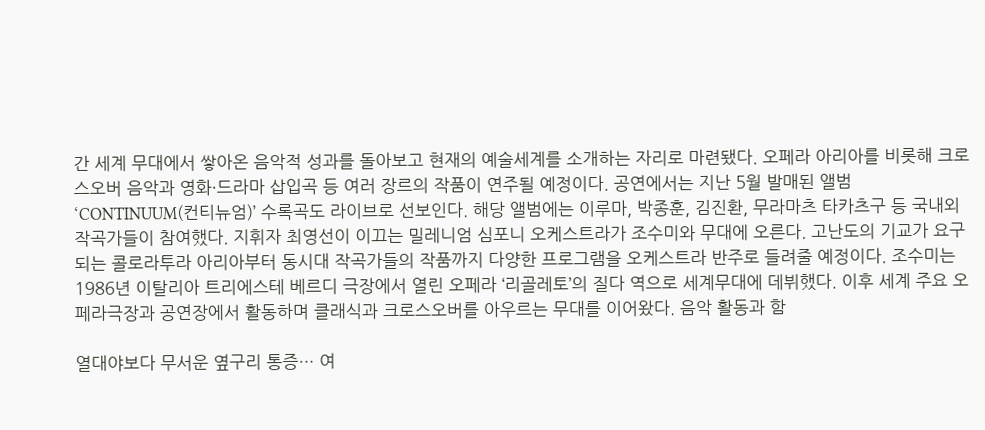간 세계 무대에서 쌓아온 음악적 성과를 돌아보고 현재의 예술세계를 소개하는 자리로 마련됐다. 오페라 아리아를 비롯해 크로스오버 음악과 영화·드라마 삽입곡 등 여러 장르의 작품이 연주될 예정이다. 공연에서는 지난 5월 발매된 앨범 ‘CONTINUUM(컨티뉴엄)’ 수록곡도 라이브로 선보인다. 해당 앨범에는 이루마, 박종훈, 김진환, 무라마츠 타카츠구 등 국내외 작곡가들이 참여했다. 지휘자 최영선이 이끄는 밀레니엄 심포니 오케스트라가 조수미와 무대에 오른다. 고난도의 기교가 요구되는 콜로라투라 아리아부터 동시대 작곡가들의 작품까지 다양한 프로그램을 오케스트라 반주로 들려줄 예정이다. 조수미는 1986년 이탈리아 트리에스테 베르디 극장에서 열린 오페라 ‘리골레토’의 질다 역으로 세계무대에 데뷔했다. 이후 세계 주요 오페라극장과 공연장에서 활동하며 클래식과 크로스오버를 아우르는 무대를 이어왔다. 음악 활동과 함

열대야보다 무서운 옆구리 통증… 여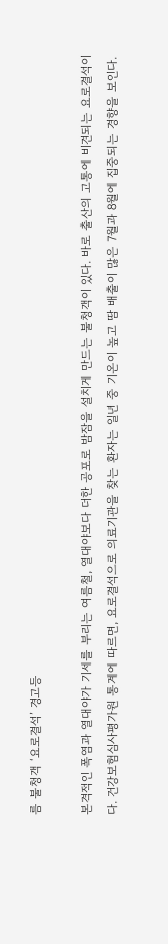름 불청객 ‘요로결석’ 경고등

본격적인 폭염과 열대야가 기세를 부리는 여름철, 열대야보다 더한 공포로 밤잠을 설치게 만드는 불청객이 있다. 바로 출산의 고통에 비견되는 요로결석이다. 건강보험심사평가원 통계에 따르면, 요로결석으로 의료기관을 찾는 환자는 일년 중 기온이 높고 땀 배출이 많은 7월과 8월에 집중되는 경향을 보인다.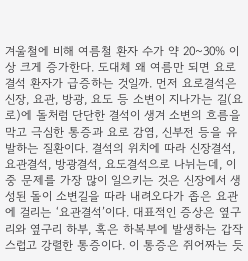겨울철에 비해 여름철 환자 수가 약 20~30% 이상 크게 증가한다. 도대체 왜 여름만 되면 요로결석 환자가 급증하는 것일까. 먼저 요로결석은 신장, 요관, 방광, 요도 등 소변이 지나가는 길(요로)에 돌처럼 단단한 결석이 생겨 소변의 흐름을 막고 극심한 통증과 요로 감염, 신부전 등을 유발하는 질환이다. 결석의 위치에 따라 신장결석, 요관결석, 방광결석, 요도결석으로 나뉘는데, 이 중 문제를 가장 많이 일으키는 것은 신장에서 생성된 돌이 소변길을 따라 내려오다가 좁은 요관에 걸리는 ‘요관결석’이다. 대표적인 증상은 옆구리와 옆구리 하부, 혹은 하복부에 발생하는 갑작스럽고 강렬한 통증이다. 이 통증은 쥐어짜는 듯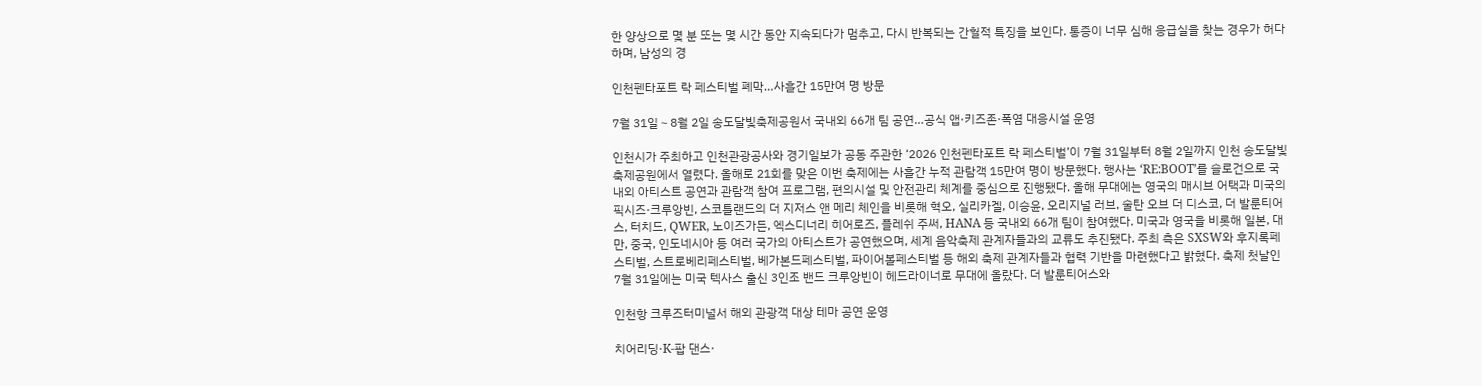한 양상으로 몇 분 또는 몇 시간 동안 지속되다가 멈추고, 다시 반복되는 간헐적 특징을 보인다. 통증이 너무 심해 응급실을 찾는 경우가 허다하며, 남성의 경

인천펜타포트 락 페스티벌 폐막…사흘간 15만여 명 방문

7월 31일∼8월 2일 송도달빛축제공원서 국내외 66개 팀 공연…공식 앱·키즈존·폭염 대응시설 운영

인천시가 주최하고 인천관광공사와 경기일보가 공동 주관한 ‘2026 인천펜타포트 락 페스티벌’이 7월 31일부터 8월 2일까지 인천 송도달빛축제공원에서 열렸다. 올해로 21회를 맞은 이번 축제에는 사흘간 누적 관람객 15만여 명이 방문했다. 행사는 ‘RE:BOOT’를 슬로건으로 국내외 아티스트 공연과 관람객 참여 프로그램, 편의시설 및 안전관리 체계를 중심으로 진행됐다. 올해 무대에는 영국의 매시브 어택과 미국의 픽시즈·크루앙빈, 스코틀랜드의 더 지저스 앤 메리 체인을 비롯해 혁오, 실리카겔, 이승윤, 오리지널 러브, 술탄 오브 더 디스코, 더 발룬티어스, 터치드, QWER, 노이즈가든, 엑스디너리 히어로즈, 플레쉬 주써, HANA 등 국내외 66개 팀이 참여했다. 미국과 영국을 비롯해 일본, 대만, 중국, 인도네시아 등 여러 국가의 아티스트가 공연했으며, 세계 음악축제 관계자들과의 교류도 추진됐다. 주최 측은 SXSW와 후지록페스티벌, 스트로베리페스티벌, 베가본드페스티벌, 파이어볼페스티벌 등 해외 축제 관계자들과 협력 기반을 마련했다고 밝혔다. 축제 첫날인 7월 31일에는 미국 텍사스 출신 3인조 밴드 크루앙빈이 헤드라이너로 무대에 올랐다. 더 발룬티어스와

인천항 크루즈터미널서 해외 관광객 대상 테마 공연 운영

치어리딩·K-팝 댄스·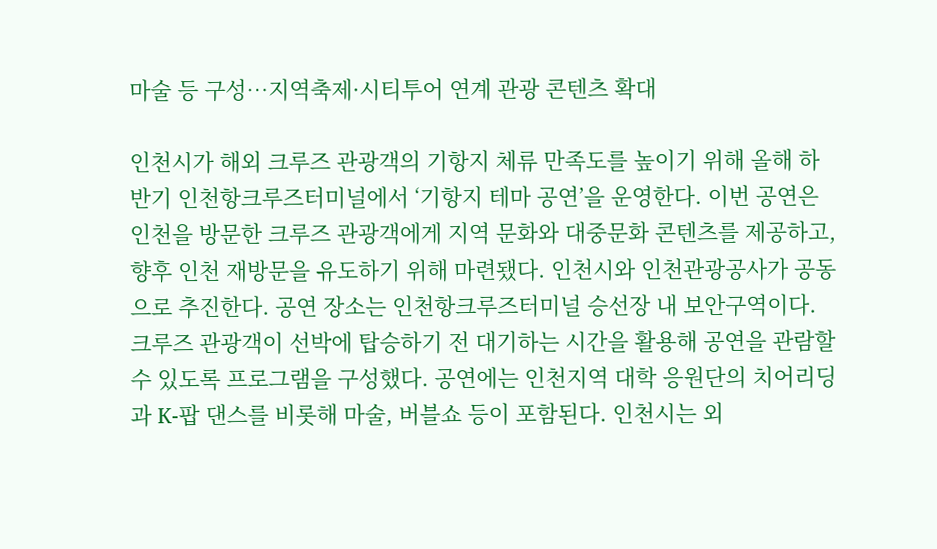마술 등 구성…지역축제·시티투어 연계 관광 콘텐츠 확대

인천시가 해외 크루즈 관광객의 기항지 체류 만족도를 높이기 위해 올해 하반기 인천항크루즈터미널에서 ‘기항지 테마 공연’을 운영한다. 이번 공연은 인천을 방문한 크루즈 관광객에게 지역 문화와 대중문화 콘텐츠를 제공하고, 향후 인천 재방문을 유도하기 위해 마련됐다. 인천시와 인천관광공사가 공동으로 추진한다. 공연 장소는 인천항크루즈터미널 승선장 내 보안구역이다. 크루즈 관광객이 선박에 탑승하기 전 대기하는 시간을 활용해 공연을 관람할 수 있도록 프로그램을 구성했다. 공연에는 인천지역 대학 응원단의 치어리딩과 K-팝 댄스를 비롯해 마술, 버블쇼 등이 포함된다. 인천시는 외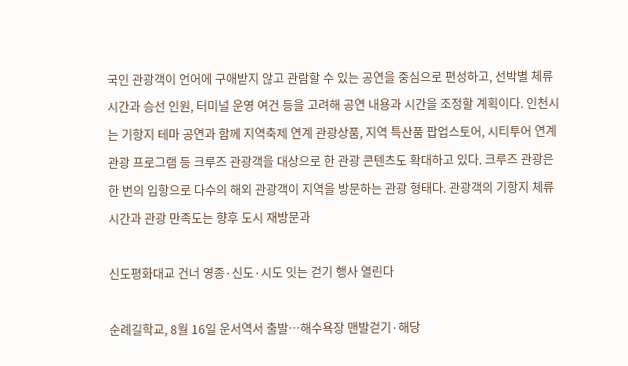국인 관광객이 언어에 구애받지 않고 관람할 수 있는 공연을 중심으로 편성하고, 선박별 체류 시간과 승선 인원, 터미널 운영 여건 등을 고려해 공연 내용과 시간을 조정할 계획이다. 인천시는 기항지 테마 공연과 함께 지역축제 연계 관광상품, 지역 특산품 팝업스토어, 시티투어 연계 관광 프로그램 등 크루즈 관광객을 대상으로 한 관광 콘텐츠도 확대하고 있다. 크루즈 관광은 한 번의 입항으로 다수의 해외 관광객이 지역을 방문하는 관광 형태다. 관광객의 기항지 체류 시간과 관광 만족도는 향후 도시 재방문과

신도평화대교 건너 영종·신도·시도 잇는 걷기 행사 열린다

순례길학교, 8월 16일 운서역서 출발…해수욕장 맨발걷기·해당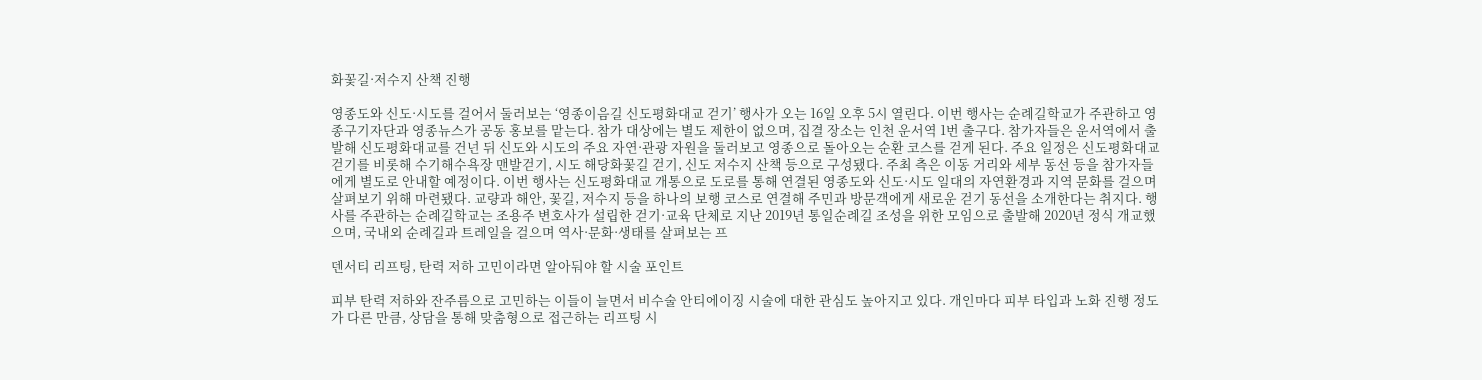화꽃길·저수지 산책 진행

영종도와 신도·시도를 걸어서 둘러보는 ‘영종이음길 신도평화대교 걷기’ 행사가 오는 16일 오후 5시 열린다. 이번 행사는 순례길학교가 주관하고 영종구기자단과 영종뉴스가 공동 홍보를 맡는다. 참가 대상에는 별도 제한이 없으며, 집결 장소는 인천 운서역 1번 출구다. 참가자들은 운서역에서 출발해 신도평화대교를 건넌 뒤 신도와 시도의 주요 자연·관광 자원을 둘러보고 영종으로 돌아오는 순환 코스를 걷게 된다. 주요 일정은 신도평화대교 걷기를 비롯해 수기해수욕장 맨발걷기, 시도 해당화꽃길 걷기, 신도 저수지 산책 등으로 구성됐다. 주최 측은 이동 거리와 세부 동선 등을 참가자들에게 별도로 안내할 예정이다. 이번 행사는 신도평화대교 개통으로 도로를 통해 연결된 영종도와 신도·시도 일대의 자연환경과 지역 문화를 걸으며 살펴보기 위해 마련됐다. 교량과 해안, 꽃길, 저수지 등을 하나의 보행 코스로 연결해 주민과 방문객에게 새로운 걷기 동선을 소개한다는 취지다. 행사를 주관하는 순례길학교는 조용주 변호사가 설립한 걷기·교육 단체로 지난 2019년 통일순례길 조성을 위한 모임으로 출발해 2020년 정식 개교했으며, 국내외 순례길과 트레일을 걸으며 역사·문화·생태를 살펴보는 프

덴서티 리프팅, 탄력 저하 고민이라면 알아둬야 할 시술 포인트

피부 탄력 저하와 잔주름으로 고민하는 이들이 늘면서 비수술 안티에이징 시술에 대한 관심도 높아지고 있다. 개인마다 피부 타입과 노화 진행 정도가 다른 만큼, 상담을 통해 맞춤형으로 접근하는 리프팅 시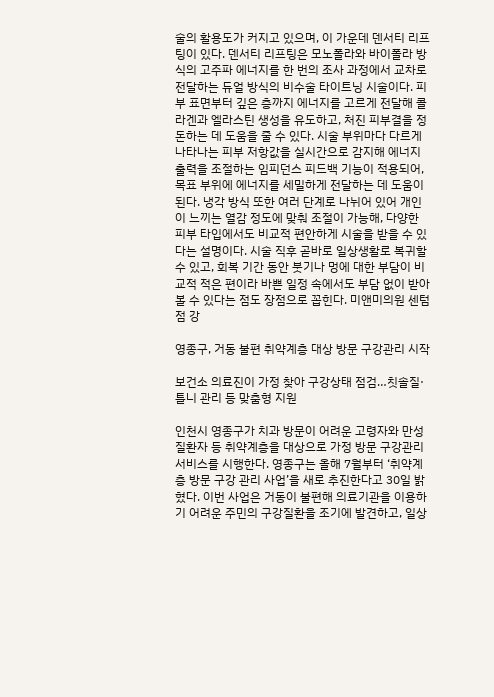술의 활용도가 커지고 있으며, 이 가운데 덴서티 리프팅이 있다. 덴서티 리프팅은 모노폴라와 바이폴라 방식의 고주파 에너지를 한 번의 조사 과정에서 교차로 전달하는 듀얼 방식의 비수술 타이트닝 시술이다. 피부 표면부터 깊은 층까지 에너지를 고르게 전달해 콜라겐과 엘라스틴 생성을 유도하고, 처진 피부결을 정돈하는 데 도움을 줄 수 있다. 시술 부위마다 다르게 나타나는 피부 저항값을 실시간으로 감지해 에너지 출력을 조절하는 임피던스 피드백 기능이 적용되어, 목표 부위에 에너지를 세밀하게 전달하는 데 도움이 된다. 냉각 방식 또한 여러 단계로 나뉘어 있어 개인이 느끼는 열감 정도에 맞춰 조절이 가능해, 다양한 피부 타입에서도 비교적 편안하게 시술을 받을 수 있다는 설명이다. 시술 직후 곧바로 일상생활로 복귀할 수 있고, 회복 기간 동안 붓기나 멍에 대한 부담이 비교적 적은 편이라 바쁜 일정 속에서도 부담 없이 받아볼 수 있다는 점도 장점으로 꼽힌다. 미앤미의원 센텀점 강

영종구, 거동 불편 취약계층 대상 방문 구강관리 시작

보건소 의료진이 가정 찾아 구강상태 점검…칫솔질·틀니 관리 등 맞춤형 지원

인천시 영종구가 치과 방문이 어려운 고령자와 만성질환자 등 취약계층을 대상으로 가정 방문 구강관리 서비스를 시행한다. 영종구는 올해 7월부터 ‘취약계층 방문 구강 관리 사업’을 새로 추진한다고 30일 밝혔다. 이번 사업은 거동이 불편해 의료기관을 이용하기 어려운 주민의 구강질환을 조기에 발견하고, 일상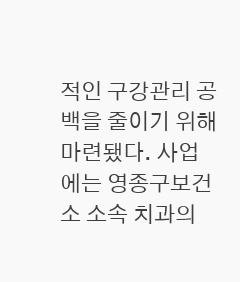적인 구강관리 공백을 줄이기 위해 마련됐다. 사업에는 영종구보건소 소속 치과의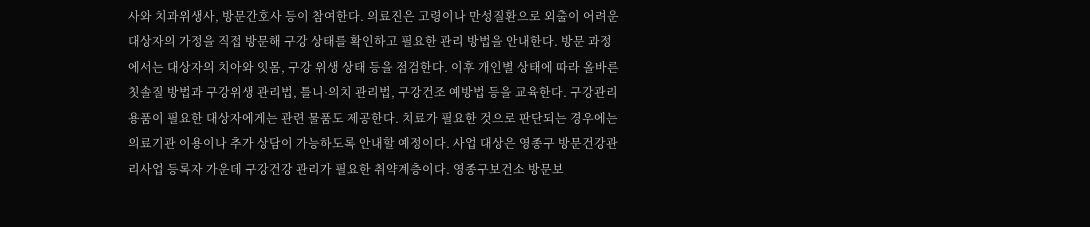사와 치과위생사, 방문간호사 등이 참여한다. 의료진은 고령이나 만성질환으로 외출이 어려운 대상자의 가정을 직접 방문해 구강 상태를 확인하고 필요한 관리 방법을 안내한다. 방문 과정에서는 대상자의 치아와 잇몸, 구강 위생 상태 등을 점검한다. 이후 개인별 상태에 따라 올바른 칫솔질 방법과 구강위생 관리법, 틀니·의치 관리법, 구강건조 예방법 등을 교육한다. 구강관리 용품이 필요한 대상자에게는 관련 물품도 제공한다. 치료가 필요한 것으로 판단되는 경우에는 의료기관 이용이나 추가 상담이 가능하도록 안내할 예정이다. 사업 대상은 영종구 방문건강관리사업 등록자 가운데 구강건강 관리가 필요한 취약계층이다. 영종구보건소 방문보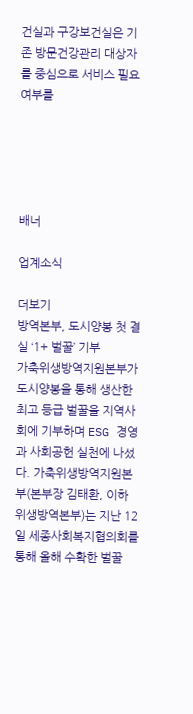건실과 구강보건실은 기존 방문건강관리 대상자를 중심으로 서비스 필요 여부를





배너

업계소식

더보기
방역본부, 도시양봉 첫 결실 ‘1+ 벌꿀’ 기부
가축위생방역지원본부가 도시양봉을 통해 생산한 최고 등급 벌꿀을 지역사회에 기부하며 ESG 경영과 사회공헌 실천에 나섰다. 가축위생방역지원본부(본부장 김태환, 이하 위생방역본부)는 지난 12일 세종사회복지협의회를 통해 올해 수확한 벌꿀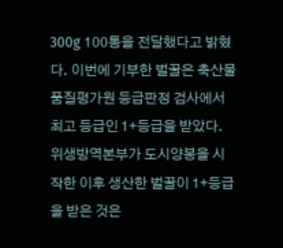300g 100통을 전달했다고 밝혔다. 이번에 기부한 벌꿀은 축산물품질평가원 등급판정 검사에서 최고 등급인 1+등급을 받았다. 위생방역본부가 도시양봉을 시작한 이후 생산한 벌꿀이 1+등급을 받은 것은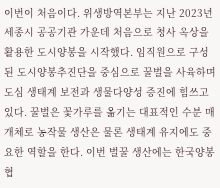이번이 처음이다. 위생방역본부는 지난 2023년 세종시 공공기관 가운데 처음으로 청사 옥상을 활용한 도시양봉을 시작했다. 임직원으로 구성된 도시양봉추진단을 중심으로 꿀벌을 사육하며 도심 생태계 보전과 생물다양성 증진에 힘쓰고 있다. 꿀벌은 꽃가루를 옮기는 대표적인 수분 매개체로 농작물 생산은 물론 생태계 유지에도 중요한 역할을 한다. 이번 벌꿀 생산에는 한국양봉협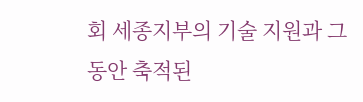회 세종지부의 기술 지원과 그동안 축적된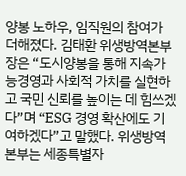양봉 노하우, 임직원의 참여가 더해졌다. 김태환 위생방역본부장은 “도시양봉을 통해 지속가능경영과 사회적 가치를 실현하고 국민 신뢰를 높이는 데 힘쓰겠다”며 “ESG 경영 확산에도 기여하겠다”고 말했다. 위생방역본부는 세종특별자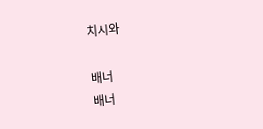치시와

배너
배너